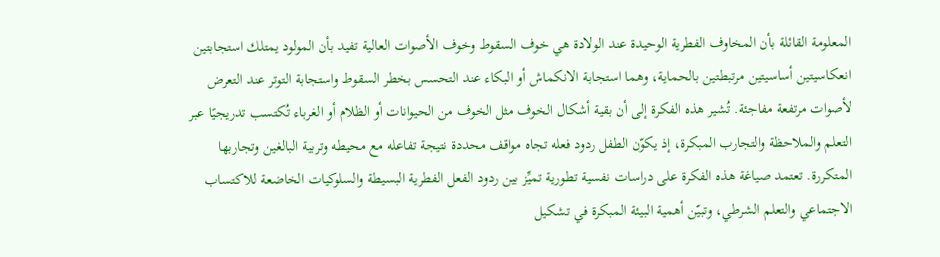المعلومة القائلة بأن المخاوف الفطرية الوحيدة عند الولادة هي خوف السقوط وخوف الأصوات العالية تفيد بأن المولود يمتلك استجابتين انعكاسيتين أساسيتين مرتبطتين بالحماية، وهما استجابة الانكماش أو البكاء عند التحسس بخطر السقوط واستجابة التوتر عند التعرض لأصوات مرتفعة مفاجئة. تُشير هذه الفكرة إلى أن بقية أشكال الخوف مثل الخوف من الحيوانات أو الظلام أو الغرباء تُكتسب تدريجيًا عبر التعلم والملاحظة والتجارب المبكرة، إذ يكوّن الطفل ردود فعله تجاه مواقف محددة نتيجة تفاعله مع محيطه وتربية البالغين وتجاربها المتكررة. تعتمد صياغة هذه الفكرة على دراسات نفسية تطورية تميِّز بين ردود الفعل الفطرية البسيطة والسلوكيات الخاضعة للاكتساب الاجتماعي والتعلم الشرطي، وتبيّن أهمية البيئة المبكرة في تشكيل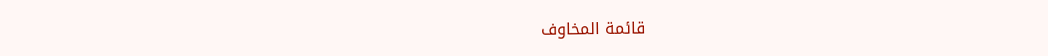قائمة المخاوف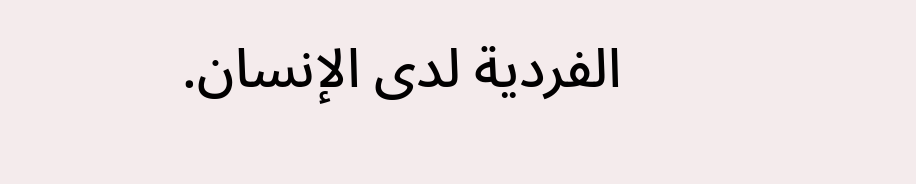الفردية لدى الإنسان.